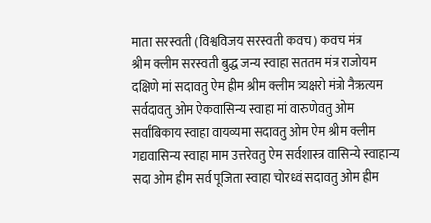माता सरस्वती (विश्वविजय सरस्वती कवच) कवच मंत्र
श्रीम क्लीम सरस्वती बुद्ध जन्य स्वाहा सततम मंत्र राजोयम दक्षिणे मां सदावतु ऐम ह्रीम श्रीम क्लीम त्र्यक्षरो मंत्रो नैऋत्यम सर्वदावतु ओम ऐकवासिन्य स्वाहा मां वारुणेवतु ओम सर्वांबिकाय स्वाहा वायव्यमा सदावतु ओम ऐम श्रीम क्लीम गद्यवासिन्य स्वाहा माम उत्तरेवतु ऐम सर्वशास्त्र वासिन्ये स्वाहान्य सदा ओम ह्रीम सर्व पूजिता स्वाहा चोरध्वं सदावतु ओम ह्रीम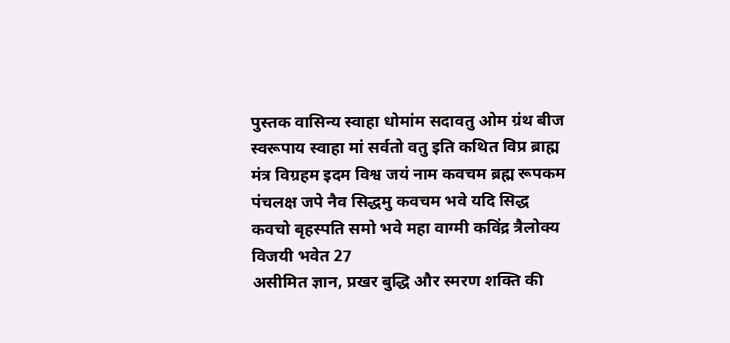पुस्तक वासिन्य स्वाहा धोमांम सदावतु ओम ग्रंथ बीज स्वरूपाय स्वाहा मां सर्वतो वतु इति कथित विप्र ब्राह्म मंत्र विग्रहम इदम विश्व जयं नाम कवचम ब्रह्म रूपकम पंचलक्ष जपे नैव सिद्धमु कवचम भवे यदि सिद्ध कवचो बृहस्पति समो भवे महा वाग्मी कविंद्र त्रैलोक्य विजयी भवेत 27
असीमित ज्ञान, प्रखर बुद्धि और स्मरण शक्ति की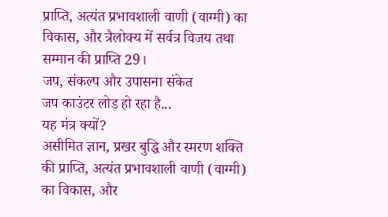प्राप्ति, अत्यंत प्रभावशाली वाणी (वाग्मी) का विकास, और त्रैलोक्य में सर्वत्र विजय तथा सम्मान की प्राप्ति 29।
जप, संकल्प और उपासना संकेत
जप काउंटर लोड हो रहा है...
यह मंत्र क्यों?
असीमित ज्ञान, प्रखर बुद्धि और स्मरण शक्ति की प्राप्ति, अत्यंत प्रभावशाली वाणी (वाग्मी) का विकास, और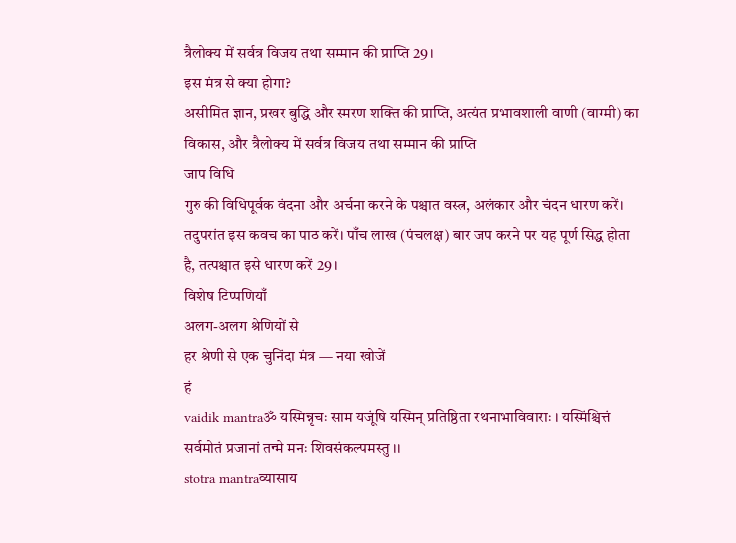त्रैलोक्य में सर्वत्र विजय तथा सम्मान की प्राप्ति 29।
इस मंत्र से क्या होगा?
असीमित ज्ञान, प्रखर बुद्धि और स्मरण शक्ति की प्राप्ति, अत्यंत प्रभावशाली वाणी (वाग्मी) का विकास, और त्रैलोक्य में सर्वत्र विजय तथा सम्मान की प्राप्ति
जाप विधि
गुरु की विधिपूर्वक वंदना और अर्चना करने के पश्चात वस्त्र, अलंकार और चंदन धारण करें। तदुपरांत इस कवच का पाठ करें। पाँच लाख (पंचलक्ष) बार जप करने पर यह पूर्ण सिद्ध होता है, तत्पश्चात इसे धारण करें 29।
विशेष टिप्पणियाँ
अलग-अलग श्रेणियों से
हर श्रेणी से एक चुनिंदा मंत्र — नया खोजें
हं
vaidik mantraॐ यस्मिन्नृचः साम यजूंषि यस्मिन् प्रतिष्ठिता रथनाभाविवाराः । यस्मिंश्चित्तं सर्वमोतं प्रजानां तन्मे मनः शिवसंकल्पमस्तु ।।
stotra mantraव्यासाय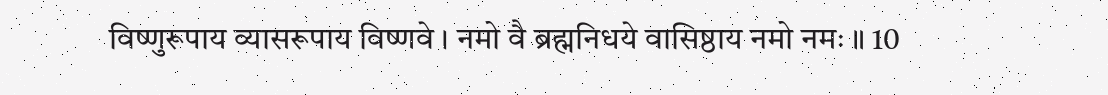विष्णुरूपाय व्यासरूपाय विष्णवे । नमो वै ब्रह्मनिधये वासिष्ठाय नमो नमः ॥ 10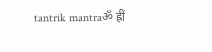tantrik mantraॐ ह्रीं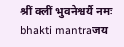श्रीं क्लीं भुवनेश्वर्यै नमः
bhakti mantraजय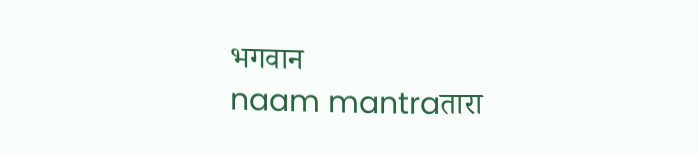भगवान
naam mantraतारा